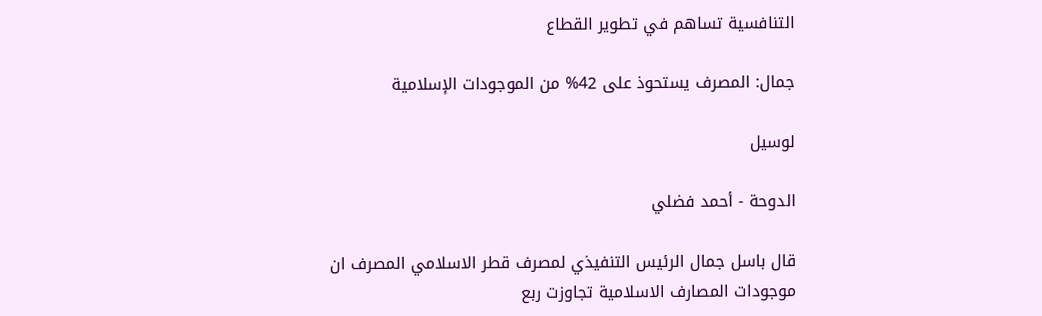التنافسية تساهم في تطوير القطاع

جمال: المصرف يستحوذ على 42% من الموجودات الإسلامية

لوسيل

الدوحة - أحمد فضلي

قال باسل جمال الرئيس التنفيذي لمصرف قطر الاسلامي المصرف ان موجودات المصارف الاسلامية تجاوزت ربع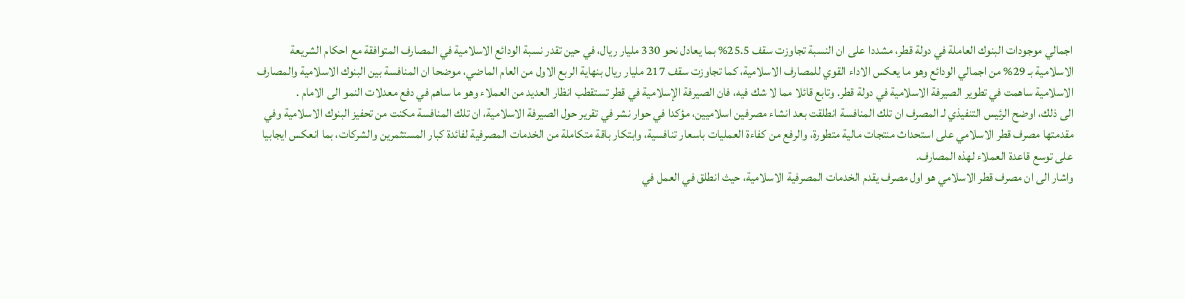اجمالي موجودات البنوك العاملة في دولة قطر، مشددا على ان النسبة تجاوزت سقف 25.5% بما يعادل نحو 330 مليار ريال، في حين تقدر نسبة الودائع الاسلامية في المصارف المتوافقة مع احكام الشريعة الاسلامية بـ 29% من اجمالي الودائع وهو ما يعكس الاداء القوي للمصارف الاسلامية، كما تجاوزت سقف 217 مليار ريال بنهاية الربع الاول من العام الماضي، موضحا ان المنافسة بين البنوك الاسلامية والمصارف الاسلامية ساهمت في تطوير الصيرفة الاسلامية في دولة قطر. وتابع قائلا مما لا شك فيه، فان الصيرفة الإسلامية في قطر تستقطب انظار العديد من العملاء وهو ما ساهم في دفع معدلات النمو الى الامام .
الى ذلك، اوضح الرئيس التنفيذي لـ المصرف ان تلك المنافسة انطلقت بعد انشاء مصرفين اسلاميين، مؤكدا في حوار نشر في تقرير حول الصيرفة الاسلامية، ان تلك المنافسة مكنت من تحفيز البنوك الاسلامية وفي مقدمتها مصرف قطر الاسلامي على استحداث منتجات مالية متطورة، والرفع من كفاءة العمليات باسعار تنافسية، وابتكار باقة متكاملة من الخدمات المصرفية لفائدة كبار المستثمرين والشركات، بما انعكس ايجابيا على توسع قاعدة العملاء لهذه المصارف.
واشار الى ان مصرف قطر الاسلامي هو اول مصرف يقدم الخدمات المصرفية الاسلامية، حيث انطلق في العمل في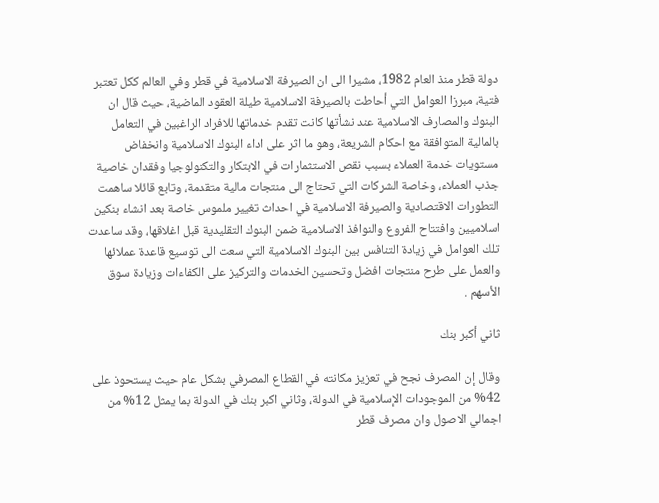دولة قطر منذ العام 1982، مشيرا الى ان الصيرفة الاسلامية في قطر وفي العالم ككل تعتبر فتية، مبرزا العوامل التي أحاطت بالصيرفة الاسلامية طيلة العقود الماضية، حيث قال ان البنوك والمصارف الاسلامية عند نشأتها كانت تقدم خدماتها للافراد الراغبين في التعامل بالمالية المتوافقة مع احكام الشريعة، وهو ما اثر على اداء البنوك الاسلامية وانخفاض مستويات خدمة العملاء بسبب نقص الاستثمارات في الابتكار والتكنولوجيا وفقدان خاصية جذب العملاء، وخاصة الشركات التي تحتاج الى منتجات مالية متقدمة، وتابع قائلا ساهمت التطورات الاقتصادية والصيرفة الاسلامية في احداث تغيير ملموس خاصة بعد انشاء بنكين اسلاميين وافتتاح الفروع والنوافذ الاسلامية ضمن البنوك التقليدية قبل اغلاقها، وقد ساعدت تلك العوامل في زيادة التنافس بين البنوك الاسلامية التي سعت الى توسيع قاعدة عملائها والعمل على طرح منتجات افضل وتحسين الخدمات والتركيز على الكفاءات وزيادة سوق الأسهم .

ثاني أكبر بنك

وقال إن المصرف نجح في تعزيز مكانته في القطاع المصرفي بشكل عام حيث يستحوذ على 42% من الموجودات الإسلامية في الدولة، وثاني اكبر بنك في الدولة بما يمثل 12% من اجمالي الاصول وان مصرف قطر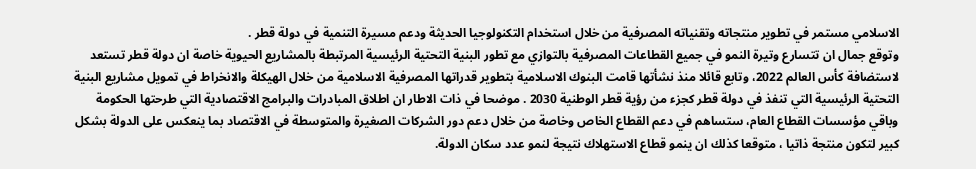الاسلامي مستمر في تطوير منتجاته وتقنياته المصرفية من خلال استخدام التكنولوجيا الحديثة ودعم مسيرة التنمية في دولة قطر .
وتوقع جمال ان تتسارع وتيرة النمو في جميع القطاعات المصرفية بالتوازي مع تطور البنية التحتية الرئيسية المرتبطة بالمشاريع الحيوية خاصة ان دولة قطر تستعد لاستضافة كأس العالم 2022، وتابع قائلا منذ نشأتها قامت البنوك الاسلامية بتطوير قدراتها المصرفية الاسلامية من خلال الهيكلة والانخراط في تمويل مشاريع البنية التحتية الرئيسية التي تنفذ في دولة قطر كجزء من رؤية قطر الوطنية 2030 . موضحا في ذات الاطار ان اطلاق المبادرات والبرامج الاقتصادية التي طرحتها الحكومة وباقي مؤسسات القطاع العام، ستساهم في دعم القطاع الخاص وخاصة من خلال دعم دور الشركات الصغيرة والمتوسطة في الاقتصاد بما ينعكس على الدولة بشكل كبير لتكون منتجة ذاتيا ، متوقعا كذلك ان ينمو قطاع الاستهلاك نتيجة لنمو عدد سكان الدولة.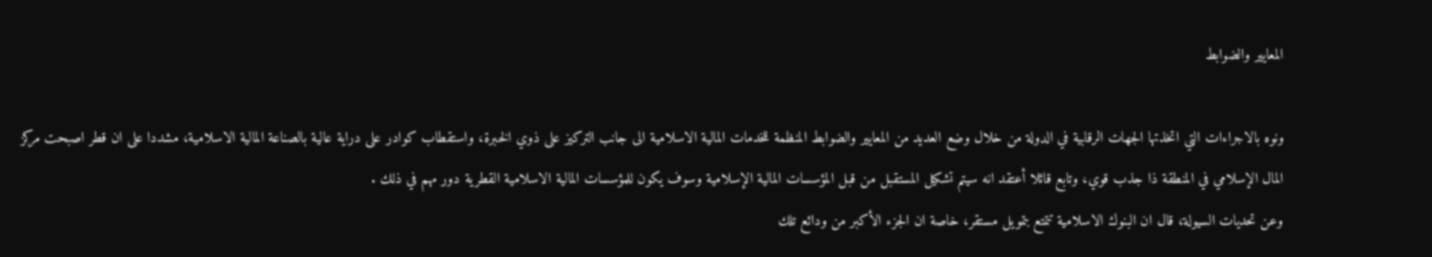المعايير والضوابط

ونوه بالاجراءات التي اتخذتها الجهات الرقابية في الدولة من خلال وضع العديد من المعايير والضوابط المنظمة للخدمات المالية الاسلامية الى جانب التركيز على ذوي الخبرة، واستقطاب كوادر على دراية عالية بالصناعة المالية الاسلامية، مشددا على ان قطر اصبحت مركز المال الإسلامي في المنطقة ذا جذب قوي، وتابع قائلا أعتقد انه سيتم تشكيل المستقبل من قبل المؤسسات المالية الإسلامية وسوف يكون للمؤسسات المالية الاسلامية القطرية دور مهم في ذلك .
وعن تحديات السيولة، قال ان البنوك الاسلامية تتمتع بتمويل مستقر، خاصة ان الجزء الأكبر من ودائع تلك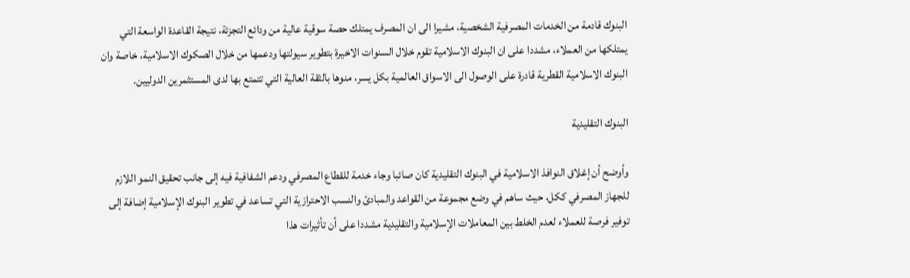البنوك قادمة من الخدمات المصرفية الشخصية، مشيرا الى ان المصرف يمتلك حصة سوقية عالية من ودائع التجزئة، نتيجة القاعدة الواسعة التي يمتلكها من العملاء، مشددا على ان البنوك الاسلامية تقوم خلال السنوات الاخيرة بتطوير سيولتها ودعمها من خلال الصكوك الاسلامية، خاصة وان البنوك الاسلامية القطرية قادرة على الوصول الى الاسواق العالمية بكل يسر، منوها بالثقة العالية التي تتمتع بها لدى المستثمرين الدوليين.

البنوك التقليدية

وأوضح أن إغلاق النوافذ الاسلامية في البنوك التقليدية كان صائبا وجاء خدمة للقطاع المصرفي ودعم الشفافية فيه إلى جانب تحقيق النمو اللازم للجهاز المصرفي ككل، حيث ساهم في وضع مجموعة من القواعد والمبادئ والنسب الاحترازية التي تساعد في تطوير البنوك الإسلامية إضافة إلى توفير فرصة للعملاء لعدم الخلط بين المعاملات الإسلامية والتقليدية مشددا على أن تأثيرات هذا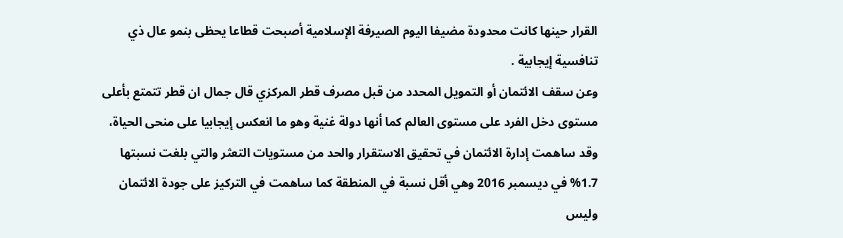القرار حينها كانت محدودة مضيفا اليوم الصيرفة الإسلامية أصبحت قطاعا يحظى بنمو عال ذي تنافسية إيجابية .
وعن سقف الائتمان أو التمويل المحدد من قبل مصرف قطر المركزي قال جمال ان قطر تتمتع بأعلى مستوى دخل الفرد على مستوى العالم كما أنها دولة غنية وهو ما انعكس إيجابيا على منحى الحياة، وقد ساهمت إدارة الائتمان في تحقيق الاستقرار والحد من مستويات التعثر والتي بلغت نسبتها 1.7% في ديسمبر 2016 وهي أقل نسبة في المنطقة كما ساهمت في التركيز على جودة الائتمان وليس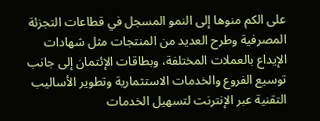على الكم منوها إلى النمو المسجل في قطاعات التجزئة المصرفية وطرح العديد من المنتجات مثل شهادات الإيداع بالعملات المختلفة، وبطاقات الإئتمان إلى جانب توسيع الفروع والخدمات الاستثمارية وتطوير الأساليب التقنية عبر الإنترنت لتسهيل الخدمات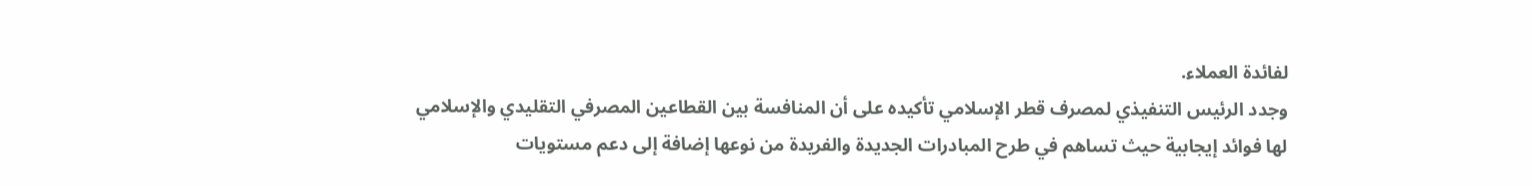لفائدة العملاء.
وجدد الرئيس التنفيذي لمصرف قطر الإسلامي تأكيده على أن المنافسة بين القطاعين المصرفي التقليدي والإسلامي لها فوائد إيجابية حيث تساهم في طرح المبادرات الجديدة والفريدة من نوعها إضافة إلى دعم مستويات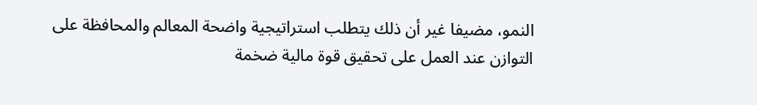النمو، مضيفا غير أن ذلك يتطلب استراتيجية واضحة المعالم والمحافظة على التوازن عند العمل على تحقيق قوة مالية ضخمة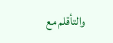والتأقلم مع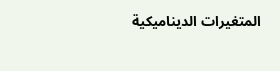المتغيرات الديناميكية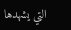التي يشهدها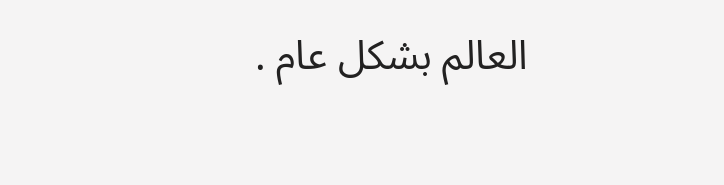العالم بشكل عام .